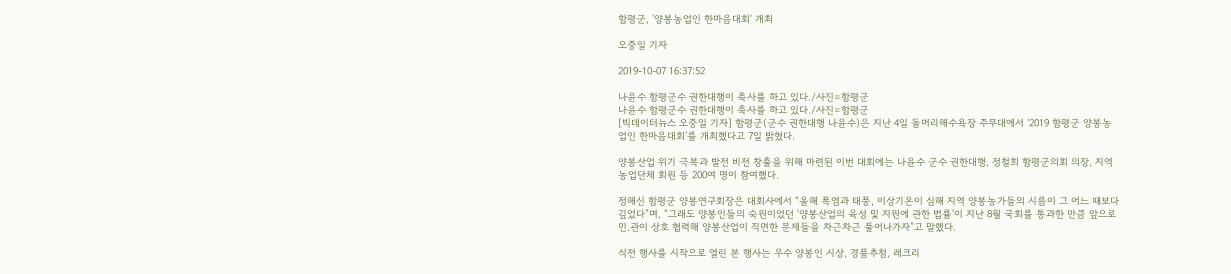함평군, '양봉농업인 한마음대회' 개최

오중일 기자

2019-10-07 16:37:52

나윤수 함평군수 권한대행이 축사를 하고 있다./사진=함평군
나윤수 함평군수 권한대행이 축사를 하고 있다./사진=함평군
[빅데이터뉴스 오중일 기자] 함평군(군수 권한대행 나윤수)은 지난 4일 돌머리해수욕장 주무대에서 ‘2019 함평군 양봉농업인 한마음대회’를 개최했다고 7일 밝혔다.

양봉산업 위기 극복과 발전 비전 창출을 위해 마련된 이번 대회에는 나윤수 군수 권한대행, 정철희 함평군의회 의장, 지역농업단체 회원 등 200여 명이 참여했다.

정해신 함평군 양봉연구회장은 대회사에서 “올해 폭염과 태풍, 이상기온이 심해 지역 양봉농가들의 시름이 그 어느 때보다 깊었다”며, “그래도 양봉인들의 숙원이었던 '양봉산업의 육성 및 지원에 관한 법률'이 지난 8월 국회를 통과한 만큼 앞으로 민․관이 상호 협력해 양봉산업이 직면한 문제들을 차근차근 풀어나가자”고 말했다.

식전 행사를 시작으로 열린 본 행사는 우수 양봉인 시상, 경품추첨, 레크리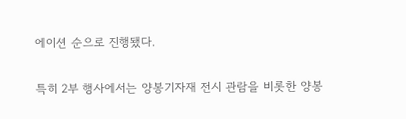에이션 순으로 진행됐다.

특히 2부 행사에서는 양봉기자재 전시 관람을 비롯한 양봉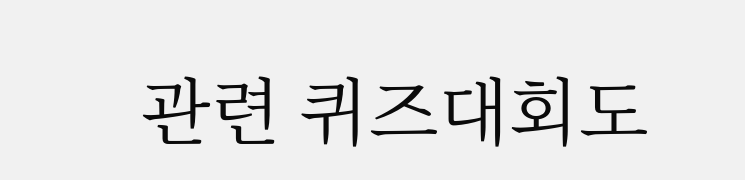관련 퀴즈대회도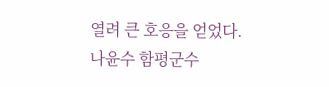열려 큰 호응을 얻었다.
나윤수 함평군수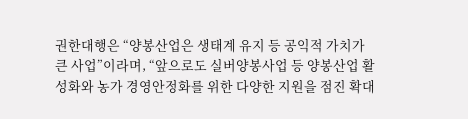권한대행은 “양봉산업은 생태계 유지 등 공익적 가치가 큰 사업”이라며, “앞으로도 실버양봉사업 등 양봉산업 활성화와 농가 경영안정화를 위한 다양한 지원을 점진 확대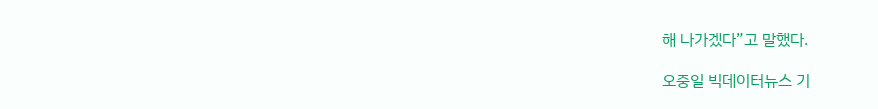해 나가겠다”고 말했다.

오중일 빅데이터뉴스 기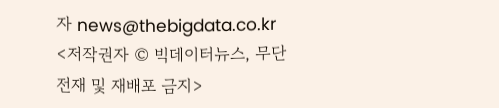자 news@thebigdata.co.kr
<저작권자 © 빅데이터뉴스, 무단 전재 및 재배포 금지>